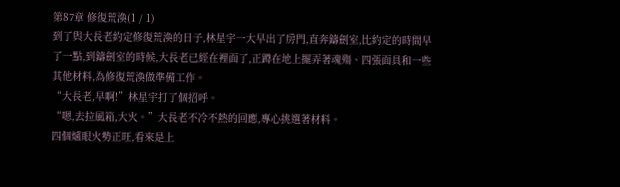第87章 修復荒渙(1 / 1)
到了與大長老約定修復荒渙的日子,林星宇一大早出了房門,直奔鑄劍室,比約定的時間早了一點,到鑄劍室的時候,大長老已經在裡面了,正蹲在地上擺弄著魂殤、四張面具和一些其他材料,為修復荒渙做準備工作。
“大長老,早啊!”林星宇打了個招呼。
“嗯,去拉風箱,大火。”大長老不冷不熱的回應,專心挑選著材料。
四個爐眼火勢正旺,看來是上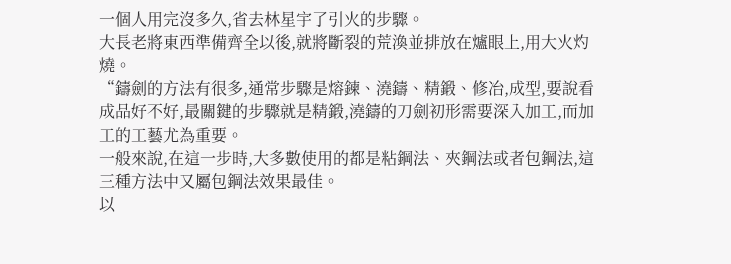一個人用完沒多久,省去林星宇了引火的步驟。
大長老將東西準備齊全以後,就將斷裂的荒渙並排放在爐眼上,用大火灼燒。
“鑄劍的方法有很多,通常步驟是熔鍊、澆鑄、精鍛、修冶,成型,要說看成品好不好,最關鍵的步驟就是精鍛,澆鑄的刀劍初形需要深入加工,而加工的工藝尤為重要。
一般來說,在這一步時,大多數使用的都是粘鋼法、夾鋼法或者包鋼法,這三種方法中又屬包鋼法效果最佳。
以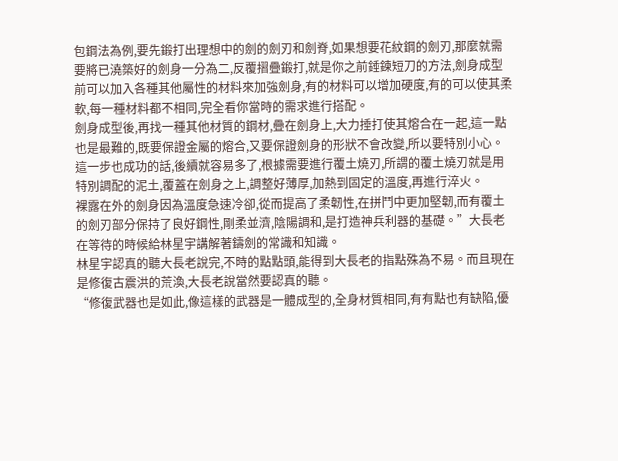包鋼法為例,要先鍛打出理想中的劍的劍刃和劍脊,如果想要花紋鋼的劍刃,那麼就需要將已澆築好的劍身一分為二,反覆摺疊鍛打,就是你之前錘鍊短刀的方法,劍身成型前可以加入各種其他屬性的材料來加強劍身,有的材料可以增加硬度,有的可以使其柔軟,每一種材料都不相同,完全看你當時的需求進行搭配。
劍身成型後,再找一種其他材質的鋼材,疊在劍身上,大力捶打使其熔合在一起,這一點也是最難的,既要保證金屬的熔合,又要保證劍身的形狀不會改變,所以要特別小心。
這一步也成功的話,後續就容易多了,根據需要進行覆土燒刃,所謂的覆土燒刃就是用特別調配的泥土,覆蓋在劍身之上,調整好薄厚,加熱到固定的溫度,再進行淬火。
裸露在外的劍身因為溫度急速冷卻,從而提高了柔韌性,在拼鬥中更加堅韌,而有覆土的劍刃部分保持了良好鋼性,剛柔並濟,陰陽調和,是打造神兵利器的基礎。”大長老在等待的時候給林星宇講解著鑄劍的常識和知識。
林星宇認真的聽大長老說完,不時的點點頭,能得到大長老的指點殊為不易。而且現在是修復古震洪的荒渙,大長老說當然要認真的聽。
“修復武器也是如此,像這樣的武器是一體成型的,全身材質相同,有有點也有缺陷,優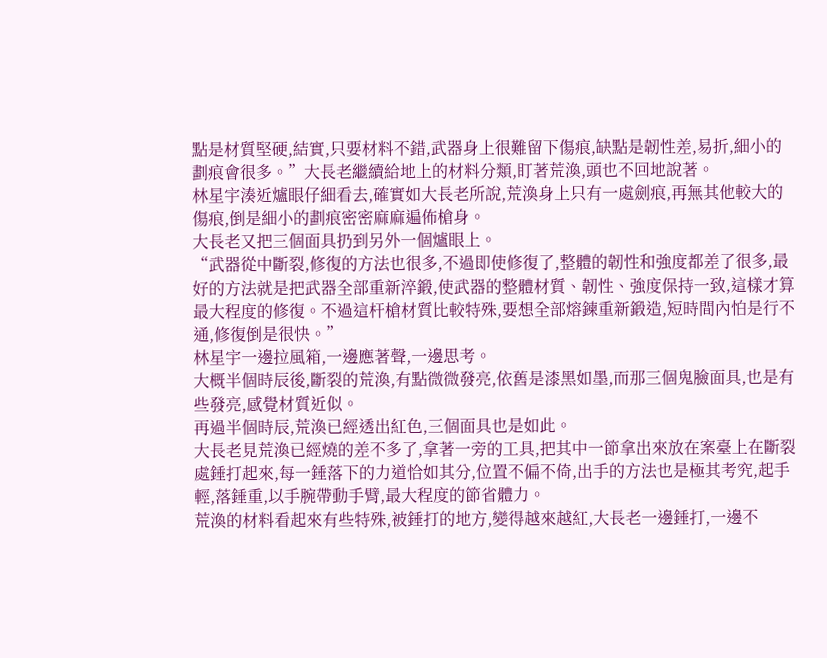點是材質堅硬,結實,只要材料不錯,武器身上很難留下傷痕,缺點是韌性差,易折,細小的劃痕會很多。”大長老繼續給地上的材料分類,盯著荒渙,頭也不回地說著。
林星宇湊近爐眼仔細看去,確實如大長老所說,荒渙身上只有一處劍痕,再無其他較大的傷痕,倒是細小的劃痕密密麻麻遍佈槍身。
大長老又把三個面具扔到另外一個爐眼上。
“武器從中斷裂,修復的方法也很多,不過即使修復了,整體的韌性和強度都差了很多,最好的方法就是把武器全部重新淬鍛,使武器的整體材質、韌性、強度保持一致,這樣才算最大程度的修復。不過這杆槍材質比較特殊,要想全部熔鍊重新鍛造,短時間內怕是行不通,修復倒是很快。”
林星宇一邊拉風箱,一邊應著聲,一邊思考。
大概半個時辰後,斷裂的荒渙,有點微微發亮,依舊是漆黑如墨,而那三個鬼臉面具,也是有些發亮,感覺材質近似。
再過半個時辰,荒渙已經透出紅色,三個面具也是如此。
大長老見荒渙已經燒的差不多了,拿著一旁的工具,把其中一節拿出來放在案臺上在斷裂處錘打起來,每一錘落下的力道恰如其分,位置不偏不倚,出手的方法也是極其考究,起手輕,落錘重,以手腕帶動手臂,最大程度的節省體力。
荒渙的材料看起來有些特殊,被錘打的地方,變得越來越紅,大長老一邊錘打,一邊不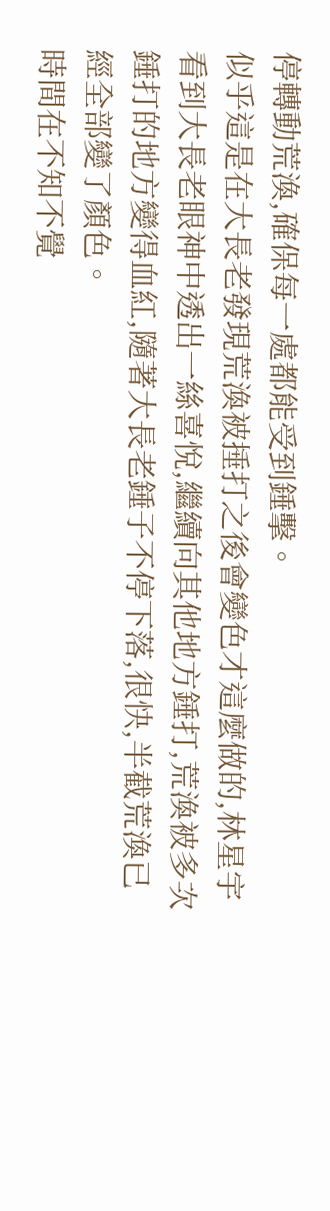停轉動荒渙,確保每一處都能受到錘擊。
似乎這是在大長老發現荒渙被捶打之後會變色才這麼做的,林星宇看到大長老眼神中透出一絲喜悅,繼續向其他地方錘打,荒渙被多次錘打的地方變得血紅,隨著大長老錘子不停下落,很快,半截荒渙已經全部變了顏色。
時間在不知不覺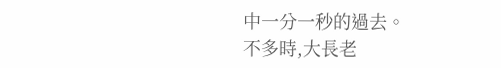中一分一秒的過去。
不多時,大長老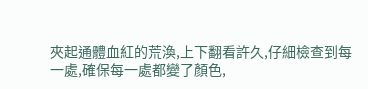夾起通體血紅的荒渙,上下翻看許久,仔細檢查到每一處,確保每一處都變了顏色,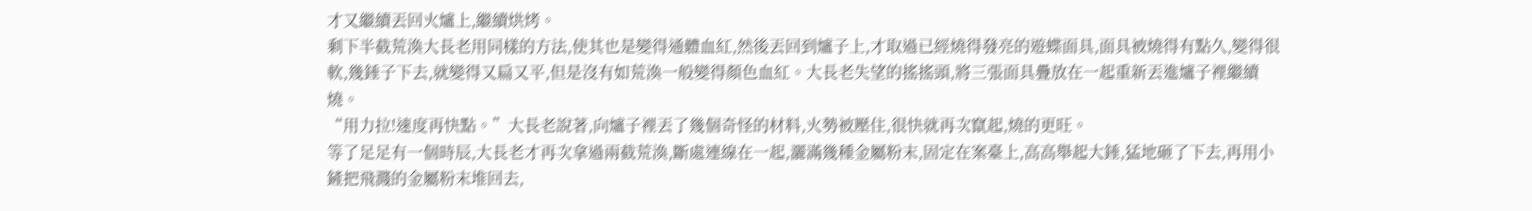才又繼續丟回火爐上,繼續烘烤。
剩下半截荒渙大長老用同樣的方法,使其也是變得通體血紅,然後丟回到爐子上,才取過已經燒得發亮的遊蝶面具,面具被燒得有點久,變得很軟,幾錘子下去,就變得又扁又平,但是沒有如荒渙一般變得顏色血紅。大長老失望的搖搖頭,將三張面具疊放在一起重新丟進爐子裡繼續燒。
“用力拉!速度再快點。”大長老說著,向爐子裡丟了幾個奇怪的材料,火勢被壓住,很快就再次竄起,燒的更旺。
等了足足有一個時辰,大長老才再次拿過兩截荒渙,斷處連線在一起,灑滿幾種金屬粉末,固定在案臺上,高高舉起大錘,猛地砸了下去,再用小鏟把飛濺的金屬粉末堆回去,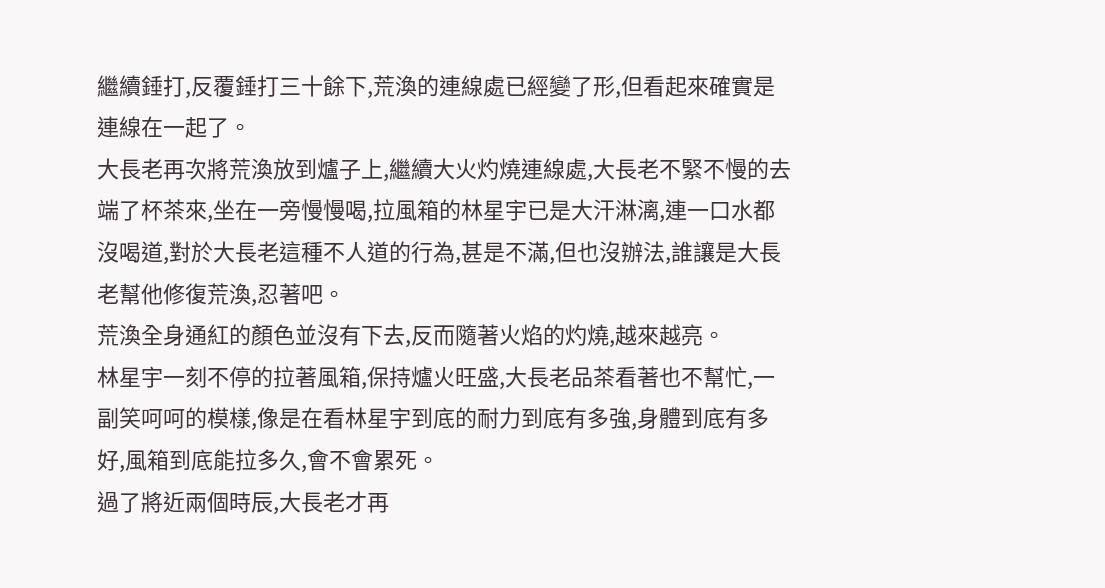繼續錘打,反覆錘打三十餘下,荒渙的連線處已經變了形,但看起來確實是連線在一起了。
大長老再次將荒渙放到爐子上,繼續大火灼燒連線處,大長老不緊不慢的去端了杯茶來,坐在一旁慢慢喝,拉風箱的林星宇已是大汗淋漓,連一口水都沒喝道,對於大長老這種不人道的行為,甚是不滿,但也沒辦法,誰讓是大長老幫他修復荒渙,忍著吧。
荒渙全身通紅的顏色並沒有下去,反而隨著火焰的灼燒,越來越亮。
林星宇一刻不停的拉著風箱,保持爐火旺盛,大長老品茶看著也不幫忙,一副笑呵呵的模樣,像是在看林星宇到底的耐力到底有多強,身體到底有多好,風箱到底能拉多久,會不會累死。
過了將近兩個時辰,大長老才再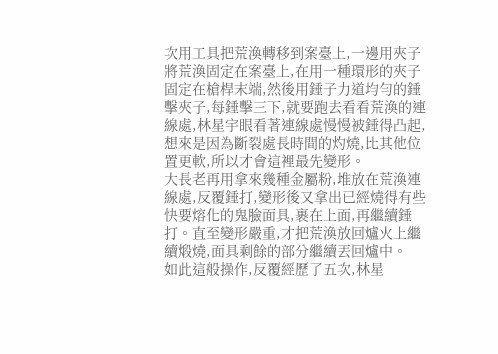次用工具把荒渙轉移到案臺上,一邊用夾子將荒渙固定在案臺上,在用一種環形的夾子固定在槍桿末端,然後用錘子力道均勻的錘擊夾子,每錘擊三下,就要跑去看看荒渙的連線處,林星宇眼看著連線處慢慢被錘得凸起,想來是因為斷裂處長時間的灼燒,比其他位置更軟,所以才會這裡最先變形。
大長老再用拿來幾種金屬粉,堆放在荒渙連線處,反覆錘打,變形後又拿出已經燒得有些快要熔化的鬼臉面具,裹在上面,再繼續錘打。直至變形嚴重,才把荒渙放回爐火上繼續煅燒,面具剩餘的部分繼續丟回爐中。
如此這般操作,反覆經歷了五次,林星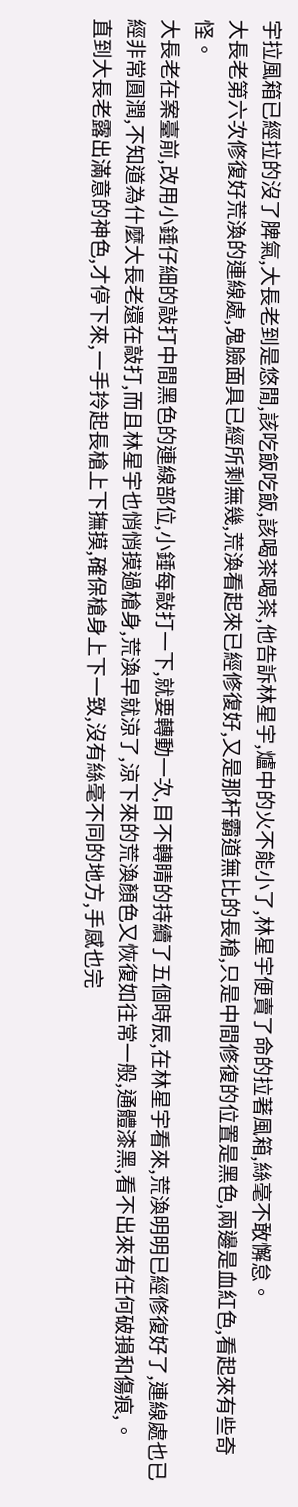宇拉風箱已經拉的沒了脾氣,大長老到是悠閒,該吃飯吃飯,該喝茶喝茶,他告訴林星宇,爐中的火不能小了,林星宇便賣了命的拉著風箱,絲毫不敢懈怠。
大長老第六次修復好荒渙的連線處,鬼臉面具已經所剩無幾,荒渙看起來已經修復好,又是那杆霸道無比的長槍,只是中間修復的位置是黑色,兩邊是血紅色,看起來有些奇怪。
大長老在案臺前,改用小錘仔細的敲打中間黑色的連線部位,小錘每敲打一下,就要轉動一次,目不轉睛的持續了五個時辰,在林星宇看來,荒渙明明已經修復好了,連線處也已經非常圓潤,不知道為什麼大長老還在敲打,而且林星宇也悄悄摸過槍身,荒渙早就涼了,涼下來的荒渙顏色又恢復如往常一般,通體漆黑,看不出來有任何破損和傷痕,。
直到大長老露出滿意的神色,才停下來,一手拎起長槍上下撫摸,確保槍身上下一致,沒有絲毫不同的地方,手感也完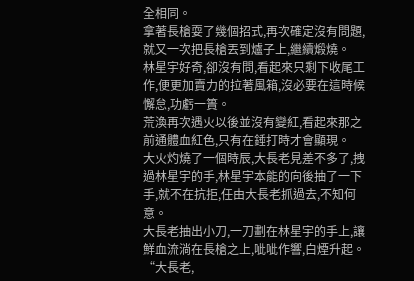全相同。
拿著長槍耍了幾個招式,再次確定沒有問題,就又一次把長槍丟到爐子上,繼續煅燒。
林星宇好奇,卻沒有問,看起來只剩下收尾工作,便更加賣力的拉著風箱,沒必要在這時候懈怠,功虧一簣。
荒渙再次遇火以後並沒有變紅,看起來那之前通體血紅色,只有在錘打時才會顯現。
大火灼燒了一個時辰,大長老見差不多了,拽過林星宇的手,林星宇本能的向後抽了一下手,就不在抗拒,任由大長老抓過去,不知何意。
大長老抽出小刀,一刀劃在林星宇的手上,讓鮮血流淌在長槍之上,呲呲作響,白煙升起。
“大長老,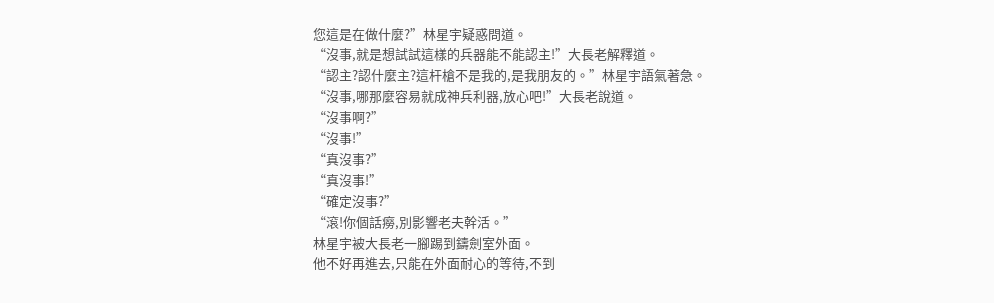您這是在做什麼?”林星宇疑惑問道。
“沒事,就是想試試這樣的兵器能不能認主!”大長老解釋道。
“認主?認什麼主?這杆槍不是我的,是我朋友的。”林星宇語氣著急。
“沒事,哪那麼容易就成神兵利器,放心吧!”大長老說道。
“沒事啊?”
“沒事!”
“真沒事?”
“真沒事!”
“確定沒事?”
“滾!你個話癆,別影響老夫幹活。”
林星宇被大長老一腳踢到鑄劍室外面。
他不好再進去,只能在外面耐心的等待,不到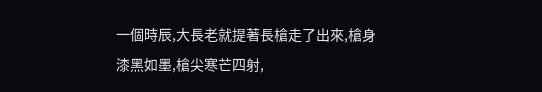一個時辰,大長老就提著長槍走了出來,槍身漆黑如墨,槍尖寒芒四射,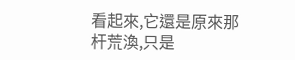看起來,它還是原來那杆荒渙,只是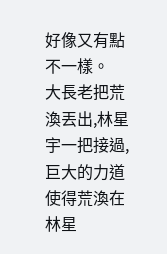好像又有點不一樣。
大長老把荒渙丟出,林星宇一把接過,巨大的力道使得荒渙在林星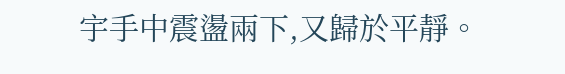宇手中震盪兩下,又歸於平靜。